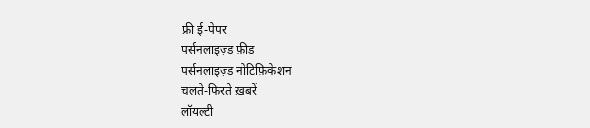फ्री ई-पेपर
पर्सनलाइज़्ड फ़ीड
पर्सनलाइज़्ड नोटिफ़िकेशन
चलते-फिरते ख़बरें
लॉयल्टी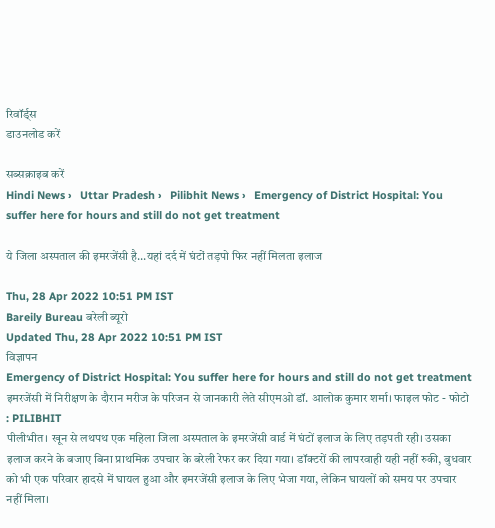रिवॉर्ड्स
डाउनलोड करें

सब्सक्राइब करें
Hindi News ›   Uttar Pradesh ›   Pilibhit News ›   Emergency of District Hospital: You suffer here for hours and still do not get treatment

ये जिला अस्पताल की इमरजेंसी है...यहां दर्द में घंटों तड़पो फिर नहीं मिलता इलाज

Thu, 28 Apr 2022 10:51 PM IST
Bareily Bureau बरेली ब्यूरो
Updated Thu, 28 Apr 2022 10:51 PM IST
विज्ञापन
Emergency of District Hospital: You suffer here for hours and still do not get treatment
इमरजेंसी में निरीक्षण के दौरान मरीज के परिजन से जानकारी लेते सीएमओ डॉ. आलोक कुमार शर्मा। फाइल फोट - फोटो : PILIBHIT
पीलीभीत। खून से लथपथ एक महिला जिला अस्पताल के इमरजेंसी वार्ड में घंटों इलाज के लिए तड़पती रही। उसका इलाज करने के बजाए बिना प्राथमिक उपचार के बरेली रेफर कर दिया गया। डॉक्टरों की लापरवाही यही नहीं रुकी, बुधवार को भी एक परिवार हादसे में घायल हुआ और इमरजेंसी इलाज के लिए भेजा गया, लेकिन घायलों को समय पर उपचार नहीं मिला।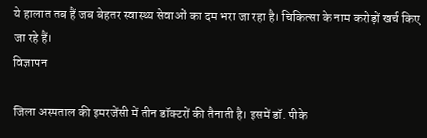ये हालात तब हैं जब बेहतर स्वास्थ्य सेवाओं का दम भरा जा रहा है। चिकित्सा के नाम करोड़ों खर्च किए जा रहे हैं।
विज्ञापन

जिला अस्पताल की इमरजेंसी में तीन डॉक्टरों की तैनाती है। इसमें डॉ. पीके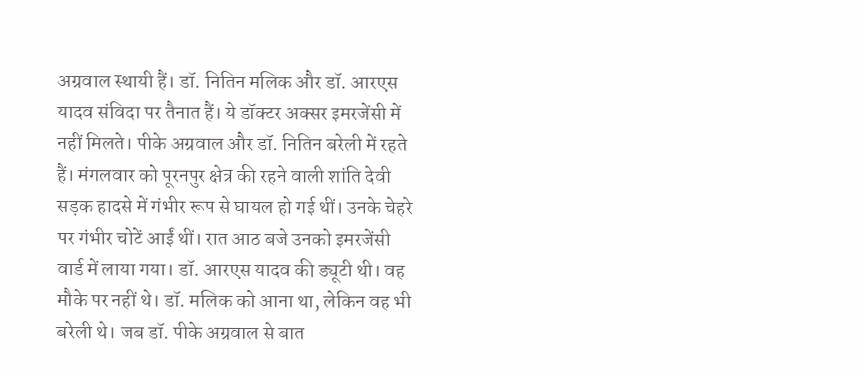अग्रवाल स्थायी हैं। डॉ. नितिन मलिक और डॉ. आरएस यादव संविदा पर तैनात हैं। ये डॉक्टर अक्सर इमरजेंसी में नहीं मिलते। पीके अग्रवाल और डॉ. नितिन बरेली में रहते हैं। मंगलवार को पूरनपुर क्षेत्र की रहने वाली शांति देवी सड़क हादसे में गंभीर रूप से घायल हो गई थीं। उनके चेहरे पर गंभीर चोटें आईं थीं। रात आठ बजे उनको इमरजेंसी वार्ड में लाया गया। डॉ. आरएस यादव की ड्यूटी थी। वह मौके पर नहीं थे। डॉ. मलिक को आना था, लेकिन वह भी बरेली थे। जब डॉ. पीके अग्रवाल से बात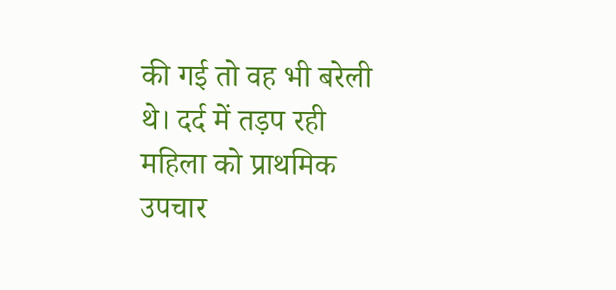की गई तो वह भी बरेली थे। दर्द में तड़प रही महिला को प्राथमिक उपचार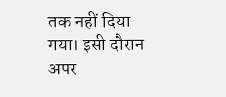तक नहीं दिया गया। इसी दौरान अपर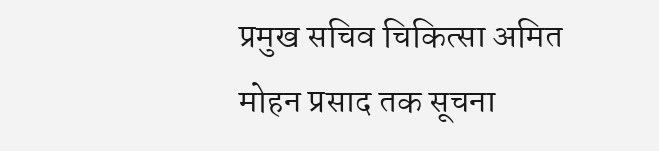प्रमुख सचिव चिकित्सा अमित मोहन प्रसाद तक सूचना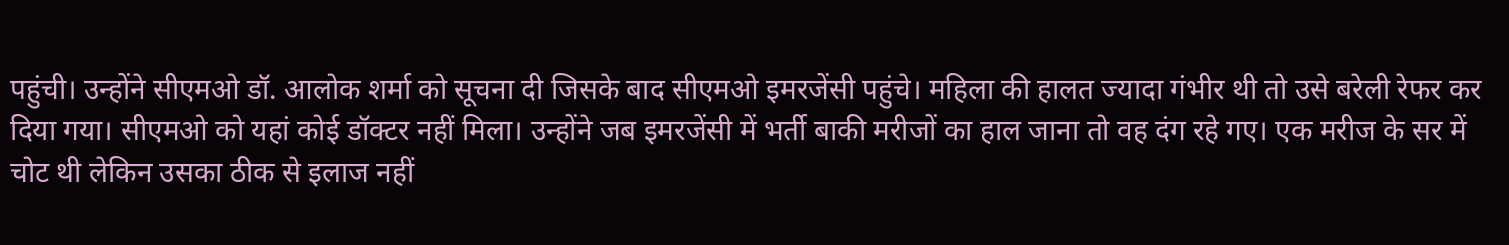पहुंची। उन्होंने सीएमओ डॉ. आलोक शर्मा को सूचना दी जिसके बाद सीएमओ इमरजेंसी पहुंचे। महिला की हालत ज्यादा गंभीर थी तो उसे बरेली रेफर कर दिया गया। सीएमओ को यहां कोई डॉक्टर नहीं मिला। उन्होंने जब इमरजेंसी में भर्ती बाकी मरीजों का हाल जाना तो वह दंग रहे गए। एक मरीज के सर में चोट थी लेकिन उसका ठीक से इलाज नहीं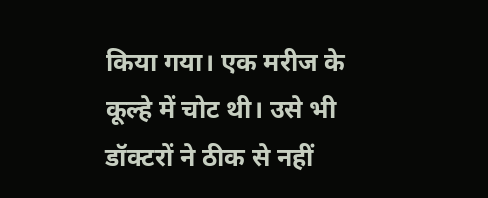किया गया। एक मरीज के कूल्हे में चोट थी। उसे भी डॉक्टरों ने ठीक से नहीं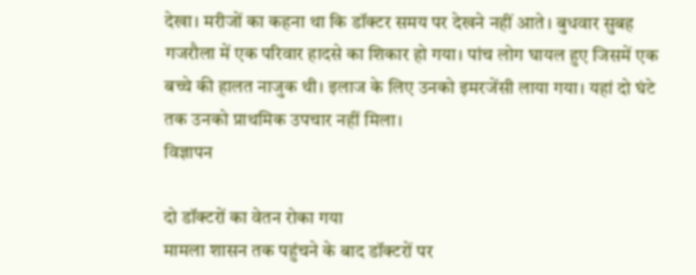देखा। मरीजों का कहना था कि डॉक्टर समय पर देखने नहीं आते। बुधवार सुबह गजरौला में एक परिवार हादसे का शिकार हो गया। पांच लोग घायल हुए जिसमें एक बच्चे की हालत नाजुक थी। इलाज के लिए उनको इमरजेंसी लाया गया। यहां दो घंटे तक उनको प्राथमिक उपचार नहीं मिला।
विज्ञापन

दो डॉक्टरों का वेतन रोका गया
मामला शासन तक पहुंचने के बाद डॉक्टरों पर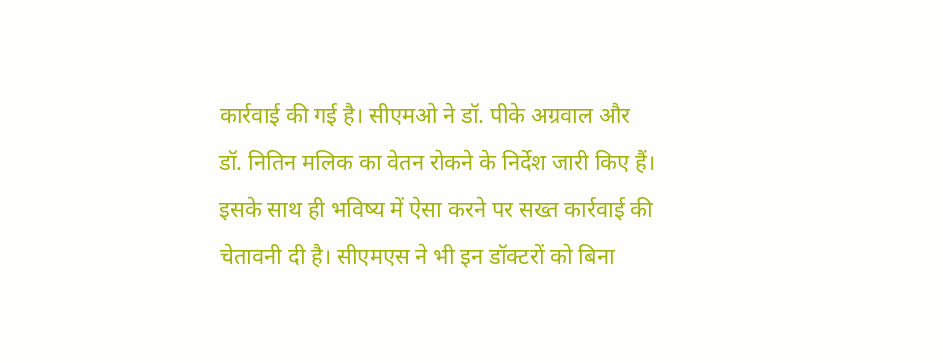कार्रवाई की गई है। सीएमओ ने डॉ. पीके अग्रवाल और डॉ. नितिन मलिक का वेतन रोकने के निर्देश जारी किए हैं। इसके साथ ही भविष्य में ऐसा करने पर सख्त कार्रवाई की चेतावनी दी है। सीएमएस ने भी इन डॉक्टरों को बिना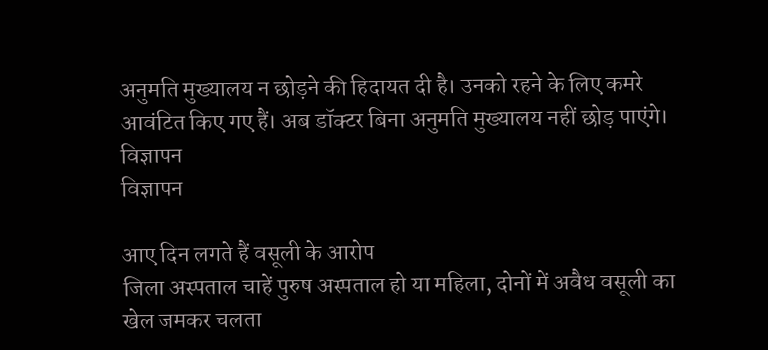अनुमति मुख्यालय न छोड़ने की हिदायत दी है। उनको रहने के लिए कमरे आवंटित किए गए हैं। अब डॉक्टर बिना अनुमति मुख्यालय नहीं छोड़ पाएंगे।
विज्ञापन
विज्ञापन

आए दिन लगते हैं वसूली के आरोप
जिला अस्पताल चाहें पुरुष अस्पताल हो या महिला, दोनों में अवैध वसूली का खेल जमकर चलता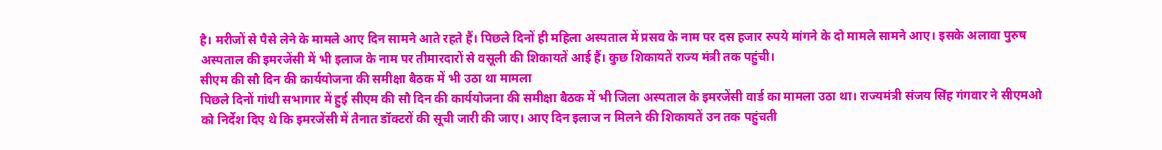है। मरीजों से पैसे लेने के मामले आए दिन सामने आते रहते हैं। पिछले दिनों ही महिला अस्पताल में प्रसव के नाम पर दस हजार रुपये मांगने के दो मामले सामने आए। इसके अलावा पुरुष अस्पताल की इमरजेंसी में भी इलाज के नाम पर तीमारदारों से वसूली की शिकायतें आई हैं। कुछ शिकायतें राज्य मंत्री तक पहुंची।
सीएम की सौ दिन की कार्ययोजना की समीक्षा बैठक में भी उठा था मामला
पिछले दिनों गांधी सभागार में हुई सीएम की सौ दिन की कार्ययोजना की समीक्षा बैठक में भी जिला अस्पताल के इमरजेंसी वार्ड का मामला उठा था। राज्यमंत्री संजय सिंह गंगवार ने सीएमओ को निर्देश दिए थे कि इमरजेंसी में तैनात डॉक्टरों की सूची जारी की जाए। आए दिन इलाज न मिलने की शिकायतें उन तक पहुंचती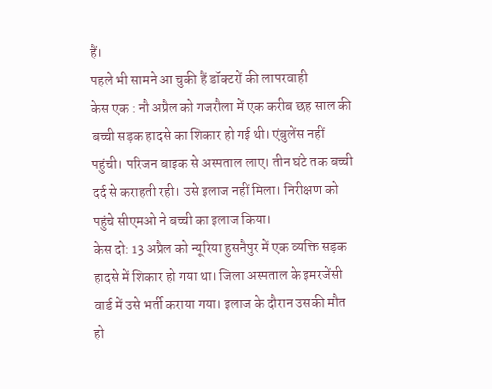हैं।
पहले भी सामने आ चुकी हैं डॉक्टरों की लापरवाही
केस एक : नौ अप्रैल को गजरौला में एक करीब छह साल की बच्ची सड़क हादसे का शिकार हो गई थी। एंबुलेंस नहीं पहुंची। परिजन बाइक से अस्पताल लाए। तीन घंटे तक बच्ची दर्द से कराहती रही। उसे इलाज नहीं मिला। निरीक्षण को पहुंचे सीएमओ ने बच्ची का इलाज किया।
केस दो: 13 अप्रैल को न्यूरिया हुसनैपुर में एक व्यक्ति सड़क हादसे में शिकार हो गया था। जिला अस्पताल के इमरजेंसी वार्ड में उसे भर्ती कराया गया। इलाज के दौरान उसकी मौत हो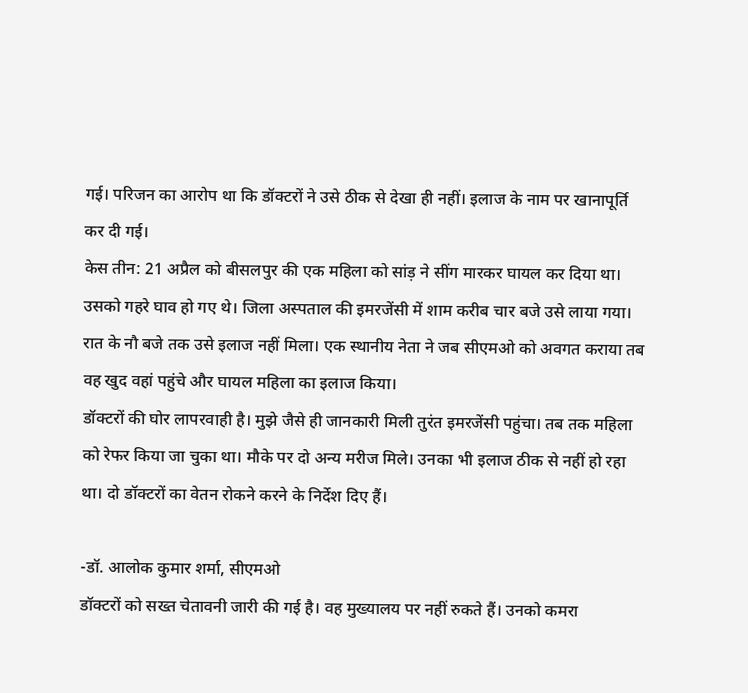गई। परिजन का आरोप था कि डॉक्टरों ने उसे ठीक से देखा ही नहीं। इलाज के नाम पर खानापूर्ति कर दी गई।
केस तीन: 21 अप्रैल को बीसलपुर की एक महिला को सांड़ ने सींग मारकर घायल कर दिया था। उसको गहरे घाव हो गए थे। जिला अस्पताल की इमरजेंसी में शाम करीब चार बजे उसे लाया गया। रात के नौ बजे तक उसे इलाज नहीं मिला। एक स्थानीय नेता ने जब सीएमओ को अवगत कराया तब वह खुद वहां पहुंचे और घायल महिला का इलाज किया।
डॉक्टरों की घोर लापरवाही है। मुझे जैसे ही जानकारी मिली तुरंत इमरजेंसी पहुंचा। तब तक महिला को रेफर किया जा चुका था। मौके पर दो अन्य मरीज मिले। उनका भी इलाज ठीक से नहीं हो रहा था। दो डॉक्टरों का वेतन रोकने करने के निर्देश दिए हैं।

-डॉ. आलोक कुमार शर्मा, सीएमओ
डॉक्टरों को सख्त चेतावनी जारी की गई है। वह मुख्यालय पर नहीं रुकते हैं। उनको कमरा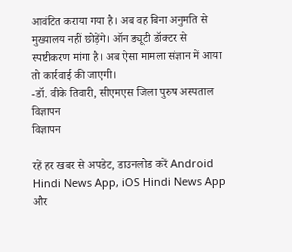आवंटित कराया गया है। अब वह बिना अनुमति से मुख्यालय नहीं छोड़ेंगे। ऑन ड्यूटी डॉक्टर से स्पष्टीकरण मांगा है। अब ऐसा मामला संज्ञान में आया तो कार्रवाई की जाएगी।
-डॉ. वीके तिवारी, सीएमएस जिला पुरुष अस्पताल
विज्ञापन
विज्ञापन

रहें हर खबर से अपडेट, डाउनलोड करें Android Hindi News App, iOS Hindi News App और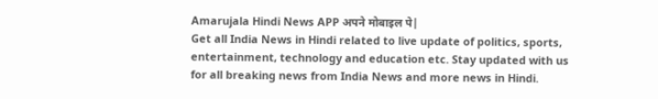Amarujala Hindi News APP अपने मोबाइल पे|
Get all India News in Hindi related to live update of politics, sports, entertainment, technology and education etc. Stay updated with us for all breaking news from India News and more news in Hindi.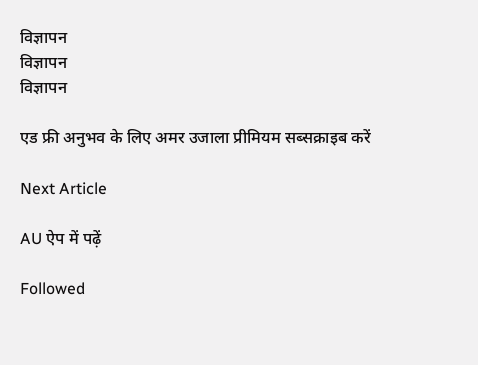विज्ञापन
विज्ञापन
विज्ञापन

एड फ्री अनुभव के लिए अमर उजाला प्रीमियम सब्सक्राइब करें

Next Article

AU ऐप में पढ़ें

Followed